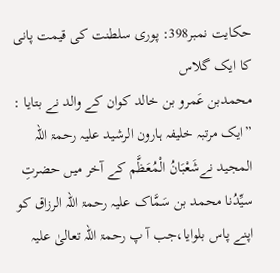حکایت نمبر398: پوری سلطنت کی قیمت پانی کا ایک گلاس
محمدبن عَمرو بن خالد کوان کے والد نے بتایا : ”ایک مرتبہ خلیفہ ہارون الرشید علیہ رحمۃ اللہ المجید نےشَعْبَانُ الْمُعَظَّم کے آخر میں حضرتِ سیِّدُنا محمد بن سَمَّاک علیہ رحمۃ اللہ الرزاق کو اپنے پاس بلوایا،جب آ پ رحمۃ اللہ تعالیٰ علیہ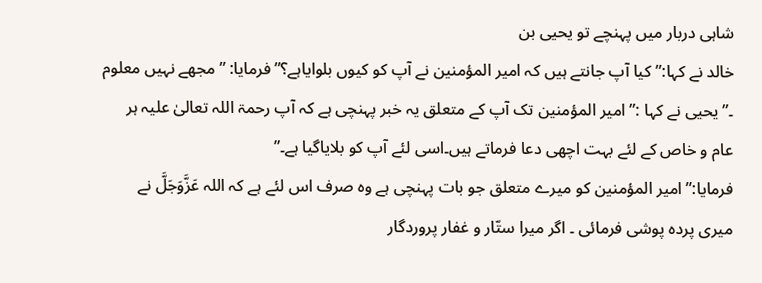شاہی دربار میں پہنچے تو یحیی بن
خالد نے کہا:”کیا آپ جانتے ہیں کہ امیر المؤمنین نے آپ کو کیوں بلوایاہے؟” فرمایا: ” مجھے نہیں معلوم ۔”یحیی نے کہا :” امیر المؤمنین تک آپ کے متعلق یہ خبر پہنچی ہے کہ آپ رحمۃ اللہ تعالیٰ علیہ ہر عام و خاص کے لئے بہت اچھی دعا فرماتے ہیں۔اسی لئے آپ کو بلایاگیا ہے۔”
فرمایا:” امیر المؤمنین کو میرے متعلق جو بات پہنچی ہے وہ صرف اس لئے ہے کہ اللہ عَزَّوَجَلَّ نے میری پردہ پوشی فرمائی ۔ اگر میرا ستّار و غفار پروردگار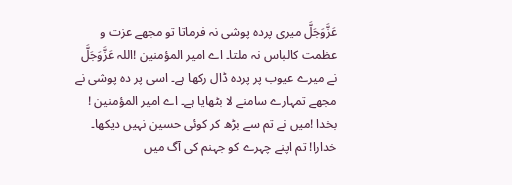عَزَّوَجَلَّ میری پردہ پوشی نہ فرماتا تو مجھے عزت و عظمت کالباس نہ ملتا۔ اے امیر المؤمنین !اللہ عَزَّوَجَلَّ نے میرے عیوب پر پردہ ڈال رکھا ہے۔ اسی پر دہ پوشی نے مجھے تمہارے سامنے لا بٹھایا ہے۔ اے امیر المؤمنین ! بخدا !میں نے تم سے بڑھ کر کوئی حسین نہیں دیکھا۔ خدارا! تم اپنے چہرے کو جہنم کی آگ میں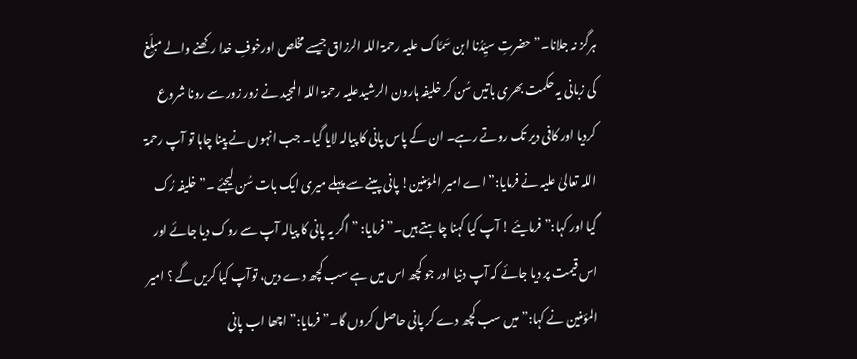ہرگز نہ جلانا۔” حضرتِ سیِّدُنا ابن سَمَّاک علیہ رحمۃ اللہ الرزاق جیسے مخلص اورخوفِ خدا رکھنے والے مبلِّغ کی زبانی یہ حکمت بھری باتیں سُن کر خلیفہ ہارون الرشیدعلیہ رحمۃ اللہ المجید نے زور زور سے رونا شروع کردیا اور کافی دیر تک روتے رہے۔ ان کے پاس پانی کا پیالہ لایا گیا۔ جب انہوں نے پینا چاہا تو آپ رحمۃ اللہ تعالیٰ علیہ نے فرمایا:” اے امیر المؤمنین! پانی پینے سے پہلے میری ایک بات سُن لیجئے ۔” خلیفہ رُک گیا اور کہا:” فرمایئے ! آپ کیا کہنا چاہتے ہیں۔” فرمایا: ” اگر یہ پانی کا پیالہ آپ سے روک دیا جائے اور اس قیمت پر دیا جائے کہ آپ دنیا اور جو کچھ اس میں ہے سب کچھ دے دیں، توآپ کیا کریں گے ؟ امیر المؤمنین نے کہا:” میں سب کچھ دے کر پانی حاصل کروں گا۔” فرمایا:” اچھا اب پانی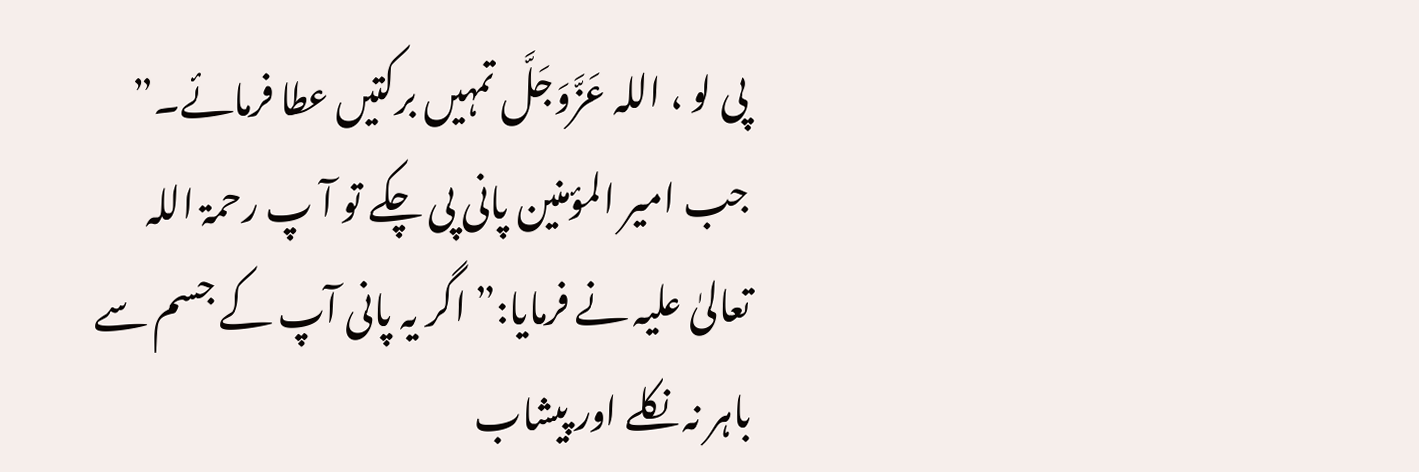پی لو ، اللہ عَزَّوَجَلَّ تمہیں برکتیں عطا فرمائے۔” جب امیر المؤمنین پانی پی چکے تو آ پ رحمۃ اللہ تعالیٰ علیہ نے فرمایا:” اگر یہ پانی آپ کے جسم سے باہر نہ نکلے اور پیشاب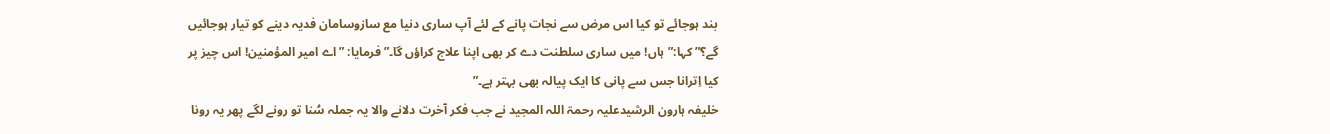بند ہوجائے تو کیا اس مرض سے نجات پانے کے لئے آپ ساری دنیا مع سازوسامان فدیہ دینے کو تیار ہوجائیں گے؟” کہا:”ہاں! میں ساری سلطنت دے کر بھی اپنا علاج کراؤں گا۔” فرمایا: ”اے امیر المؤمنین! اس چیز پر کیا اِترانا جس سے پانی کا ایک پیالہ بھی بہتر ہے۔”
خلیفہ ہارون الرشیدعلیہ رحمۃ اللہ المجید نے جب فکر آخرت دلانے والا یہ جملہ سُنا تو رونے لگے پھر یہ رونا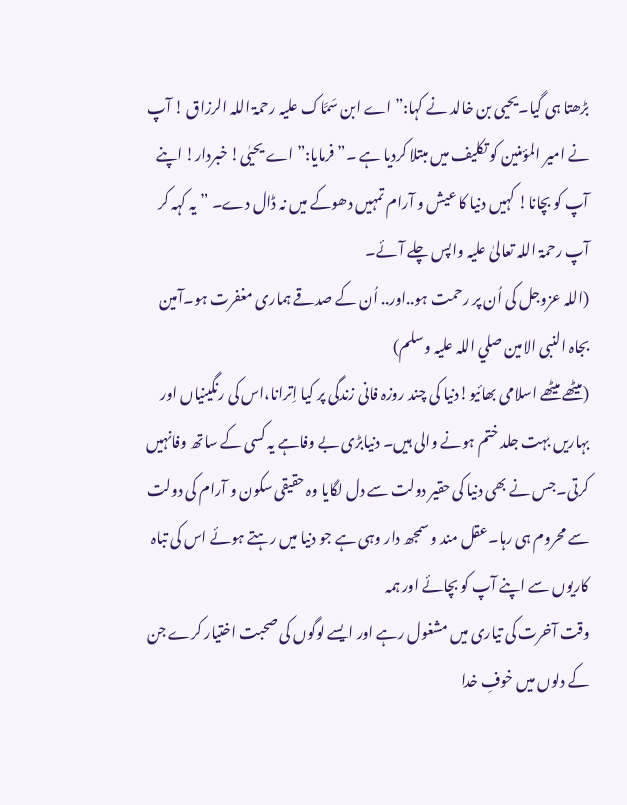بڑھتا ہی گیا۔یحیی بن خالد نے کہا:” اے ابن سَمَّاک علیہ رحمۃ اللہ الرزاق ! آپ نے امیر المؤمنین کو تکلیف میں مبتلا کردیا ہے ۔” فرمایا:” اے یحیٰی! خبردار! اپنے آپ کو بچانا! کہیں دنیا کا عیش و آرام تمہیں دھوکے میں نہ ڈال دے۔ ”یہ کہہ کر آپ رحمۃ اللہ تعالیٰ علیہ واپس چلے آئے۔
(اللہ عزوجل کی اُن پر رحمت ہو..اور.. اُن کے صدقے ہماری مغفرت ہو۔آمین بجاہ النبی الامین صلي اللہ عليہ وسلم)
(میٹھے میٹھے اسلامی بھائیو!دنیا کی چند روزہ فانی زندگی پر کیا اِترانا،اس کی رنگینیاں اور بہاریں بہت جلد ختم ہونے والی ہیں۔ دنیابڑی بے وفاہے یہ کسی کے ساتھ وفانہیں کرتی۔جس نے بھی دنیا کی حقیر دولت سے دل لگایا وہ حقیقی سکون و آرام کی دولت سے محروم ہی رہا۔عقل مند و سمجھ دار وہی ہے جو دنیا میں رہتے ہوئے اس کی تباہ کاریوں سے اپنے آپ کو بچائے اور ہمہ
وقت آخرت کی تیاری میں مشغول رہے اور ایسے لوگوں کی صحبت اختیار کرے جن کے دلوں میں خوفِ خدا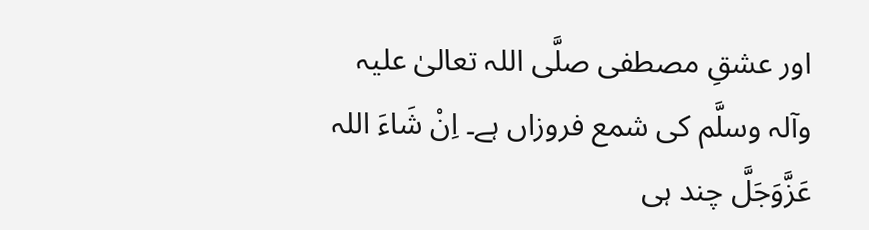اور عشقِ مصطفی صلَّی اللہ تعالیٰ علیہ وآلہ وسلَّم کی شمع فروزاں ہے۔ اِنْ شَاءَ اللہ عَزَّوَجَلَّ چند ہی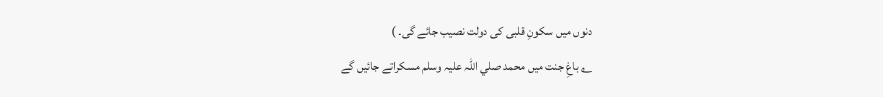دنوں میں سکونِ قلبی کی دولت نصیب جائے گی۔ )
؎ باغِ جنت میں محمد صلي اللہ عليہ وسلم مسکراتے جائیں گے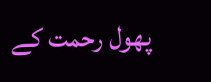پھول رحمت کے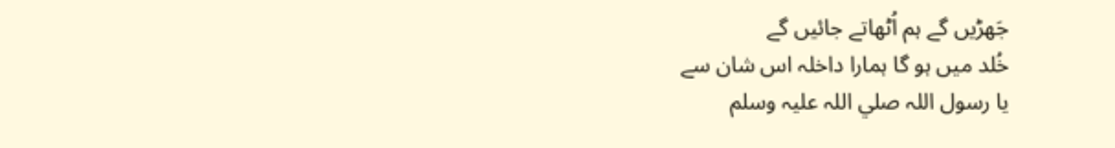جَھڑیں گے ہم اُٹھاتے جائیں گے
خُلد میں ہو گا ہمارا داخلہ اس شان سے
یا رسول اللہ صلي اللہ عليہ وسلم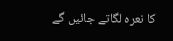کا نعرہ لگاتے جائیں گے